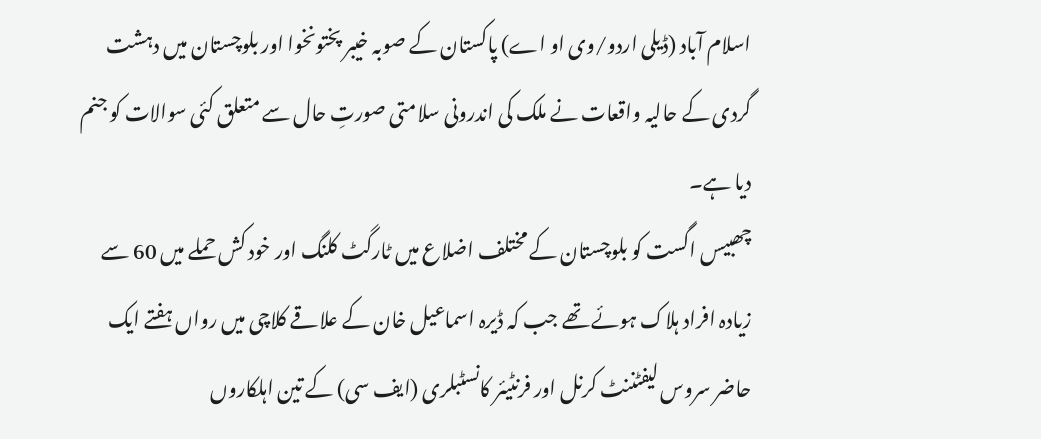اسلام آباد (ڈیلی اردو/وی او اے) پاکستان کے صوبہ خیبر پختونخوا اور بلوچستان میں دہشت گردی کے حالیہ واقعات نے ملک کی اندرونی سلامتی صورتِ حال سے متعلق کئی سوالات کو جنم دیا ہے۔
چھبیس اگست کو بلوچستان کے مختلف اضلاع میں ٹارگٹ کلنگ اور خود کش حملے میں 60 سے زیادہ افراد ہلاک ہوئے تھے جب کہ ڈیرہ اسماعیل خان کے علاقے کلاچی میں رواں ہفتے ایک حاضر سروس لیفٹننٹ کرنل اور فرنٹیئر کانسٹبلری (ایف سی) کے تین اہلکاروں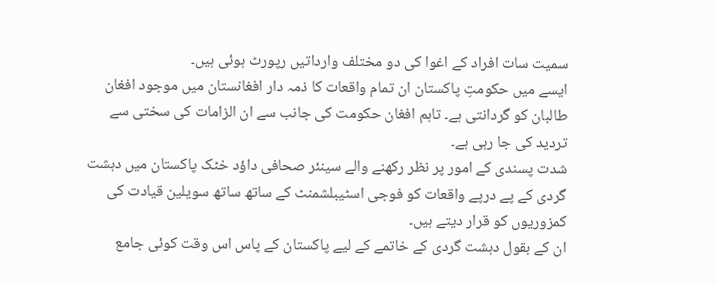سمیت سات افراد کے اغوا کی دو مختلف وارداتیں رپورٹ ہوئی ہیں۔
ایسے میں حکومتِ پاکستان ان تمام واقعات کا ذمہ دار افغانستان میں موجود افغان طالبان کو گردانتی ہے۔ تاہم افغان حکومت کی جانب سے ان الزامات کی سختی سے تردید کی جا رہی ہے۔
شدت پسندی کے امور پر نظر رکھنے والے سینئر صحافی داؤد خٹک پاکستان میں دہشت گردی کے پے درپے واقعات کو فوجی اسٹیبلشمنٹ کے ساتھ ساتھ سویلین قیادت کی کمزوریوں کو قرار دیتے ہیں۔
ان کے بقول دہشت گردی کے خاتمے کے لیے پاکستان کے پاس اس وقت کوئی جامع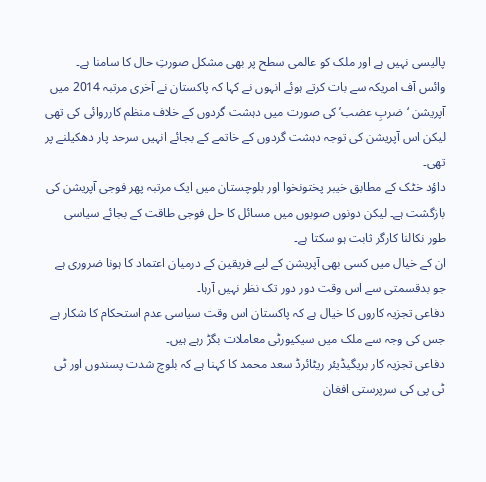پالیسی نہیں ہے اور ملک کو عالمی سطح پر بھی مشکل صورتِ حال کا سامنا ہے۔
وائس آف امریکہ سے بات کرتے ہوئے انہوں نے کہا کہ پاکستان نے آخری مرتبہ 2014 میں آپریشن ‘ضربِ عضب’ کی صورت میں دہشت گردوں کے خلاف منظم کارروائی کی تھی لیکن اس آپریشن کی توجہ دہشت گردوں کے خاتمے کے بجائے انہیں سرحد پار دھکیلنے پر تھی۔
داؤد خٹک کے مطابق خیبر پختونخوا اور بلوچستان میں ایک مرتبہ پھر فوجی آپریشن کی بازگشت ہے۔ لیکن دونوں صوبوں میں مسائل کا حل فوجی طاقت کے بجائے سیاسی طور نکالنا کارگر ثابت ہو سکتا ہے۔
ان کے خیال میں کسی بھی آپریشن کے لیے فریقین کے درمیان اعتماد کا ہونا ضروری ہے جو بدقسمتی سے اس وقت دور دور تک نظر نہیں آرہا۔
دفاعی تجزیہ کاروں کا خیال ہے کہ پاکستان اس وقت سیاسی عدم استحکام کا شکار ہے جس کی وجہ سے ملک میں سیکیورٹی معاملات بگڑ رہے ہیں۔
دفاعی تجزیہ کار بریگیڈیئر ریٹائرڈ سعد محمد کا کہنا ہے کہ بلوچ شدت پسندوں اور ٹی ٹی پی کی سرپرستی افغان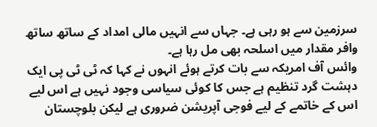سرزمین سے ہو رہی ہے۔ جہاں سے انہیں مالی امداد کے ساتھ ساتھ وافر مقدار میں اسلحہ بھی مل رہا ہے۔
وائس آف امریکہ سے بات کرتے ہوئے انہوں نے کہا کہ ٹی ٹی پی ایک دہشت گرد تنظیم ہے جس کا کوئی سیاسی وجود نہیں ہے اس لیے اس کے خاتمے کے لیے فوجی آپریشن ضروری ہے لیکن بلوچستان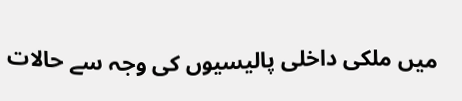میں ملکی داخلی پالیسیوں کی وجہ سے حالات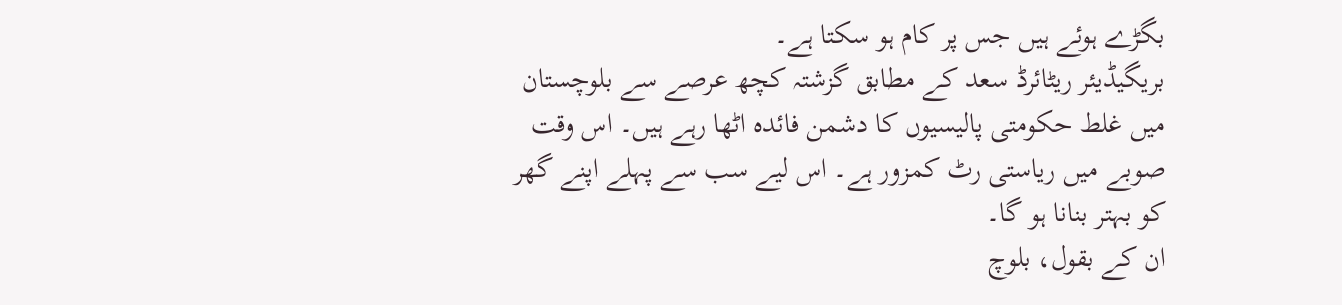بگڑے ہوئے ہیں جس پر کام ہو سکتا ہے۔
بریگیڈیئر ریٹائرڈ سعد کے مطابق گزشتہ کچھ عرصے سے بلوچستان میں غلط حکومتی پالیسیوں کا دشمن فائدہ اٹھا رہے ہیں۔ اس وقت صوبے میں ریاستی رٹ کمزور ہے۔ اس لیے سب سے پہلے اپنے گھر کو بہتر بنانا ہو گا۔
ان کے بقول، بلوچ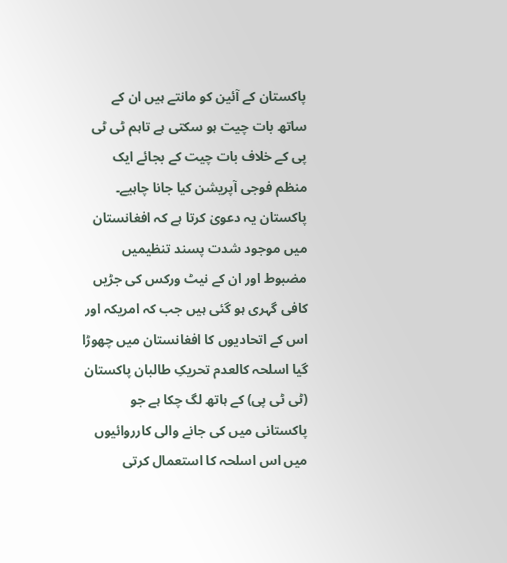پاکستان کے آئین کو مانتے ہیں ان کے ساتھ بات چیت ہو سکتی ہے تاہم ٹی ٹی پی کے خلاف بات چیت کے بجائے ایک منظم فوجی آپریشن کیا جانا چاہیے۔
پاکستان یہ دعویٰ کرتا ہے کہ افغانستان میں موجود شدت پسند تنظیمیں مضبوط اور ان کے نیٹ ورکس کی جڑیں کافی گہری ہو گئی ہیں جب کہ امریکہ اور اس کے اتحادیوں کا افغانستان میں چھوڑا گیا اسلحہ کالعدم تحریکِ طالبان پاکستان (ٹی ٹی پی) کے ہاتھ لگ چکا ہے جو پاکستانی میں کی جانے والی کارروائیوں میں اس اسلحہ کا استعمال کرتی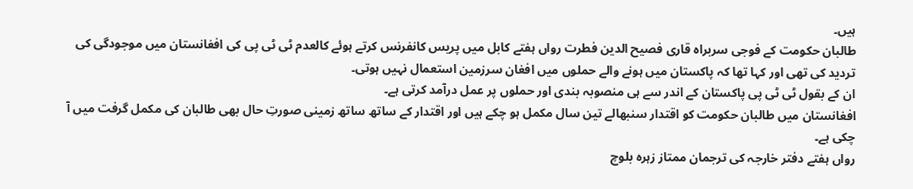ہیں۔
طالبان حکومت کے فوجی سربراہ قاری فصیح الدین فطرت رواں ہفتے کابل میں پریس کانفرنس کرتے ہوئے کالعدم ٹی ٹی پی کی افغانستان میں موجودگی کی تردید کی تھی اور کہا تھا کہ پاکستان میں ہونے والے حملوں میں افغان سرزمین استعمال نہیں ہوتی۔
ان کے بقول ٹی ٹی پی پاکستان کے اندر سے ہی منصوبہ بندی اور حملوں پر عمل درآمد کرتی ہے۔
افغانستان میں طالبان حکومت کو اقتدار سنبھالے تین سال مکمل ہو چکے ہیں اور اقتدار کے ساتھ ساتھ زمینی صورتِ حال بھی طالبان کی مکمل گرفت میں آ چکی ہے۔
رواں ہفتے دفتر خارجہ کی ترجمان ممتاز زہرہ بلوچ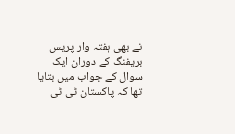نے بھی ہفتہ وار پریس بریفنگ کے دوران ایک سوال کے جواب میں بتایا تھا کہ پاکستان ٹی ٹی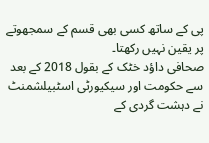پی کے ساتھ کسی بھی قسم کے سمجھوتے پر یقین نہیں رکھتا۔
صحافی داؤد خٹک کے بقول 2018 کے بعد سے حکومت اور سیکیورٹی اسٹبیلشمنٹ نے دہشت گردی کے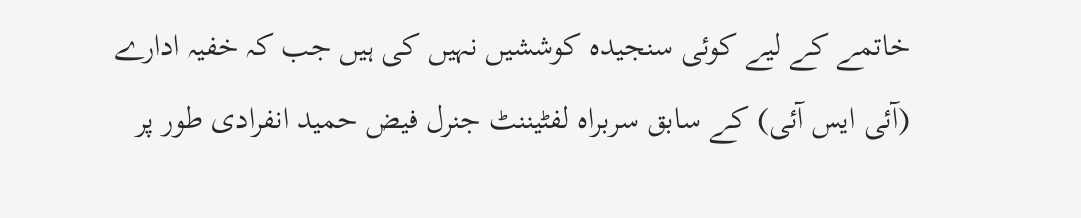خاتمے کے لیے کوئی سنجیدہ کوششیں نہیں کی ہیں جب کہ خفیہ ادارے (آئی ایس آئی) کے سابق سربراہ لفٹیننٹ جنرل فیض حمید انفرادی طور پر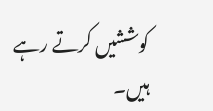کوششیں کرتے رہے ہیں۔